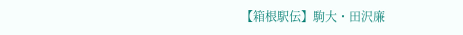【箱根駅伝】駒大・田沢廉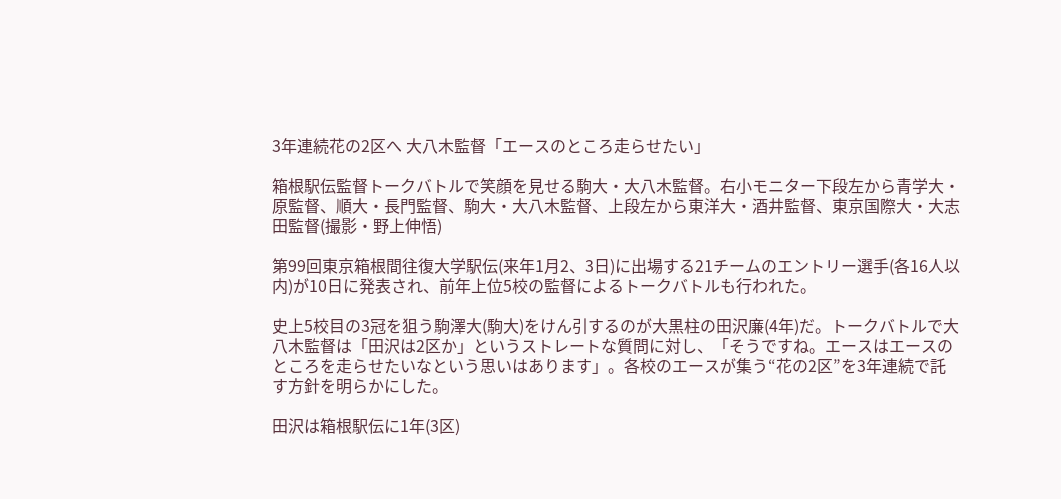3年連続花の2区へ 大八木監督「エースのところ走らせたい」

箱根駅伝監督トークバトルで笑顔を見せる駒大・大八木監督。右小モニター下段左から青学大・原監督、順大・長門監督、駒大・大八木監督、上段左から東洋大・酒井監督、東京国際大・大志田監督(撮影・野上伸悟)

第99回東京箱根間往復大学駅伝(来年1月2、3日)に出場する21チームのエントリー選手(各16人以内)が10日に発表され、前年上位5校の監督によるトークバトルも行われた。

史上5校目の3冠を狙う駒澤大(駒大)をけん引するのが大黒柱の田沢廉(4年)だ。トークバトルで大八木監督は「田沢は2区か」というストレートな質問に対し、「そうですね。エースはエースのところを走らせたいなという思いはあります」。各校のエースが集う“花の2区”を3年連続で託す方針を明らかにした。

田沢は箱根駅伝に1年(3区)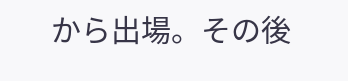から出場。その後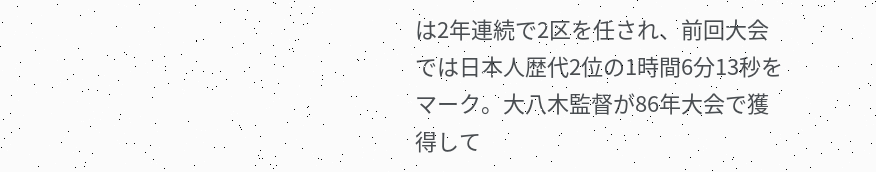は2年連続で2区を任され、前回大会では日本人歴代2位の1時間6分13秒をマーク。大八木監督が86年大会で獲得して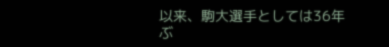以来、駒大選手としては36年ぶ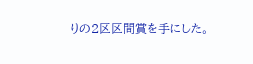りの2区区間賞を手にした。